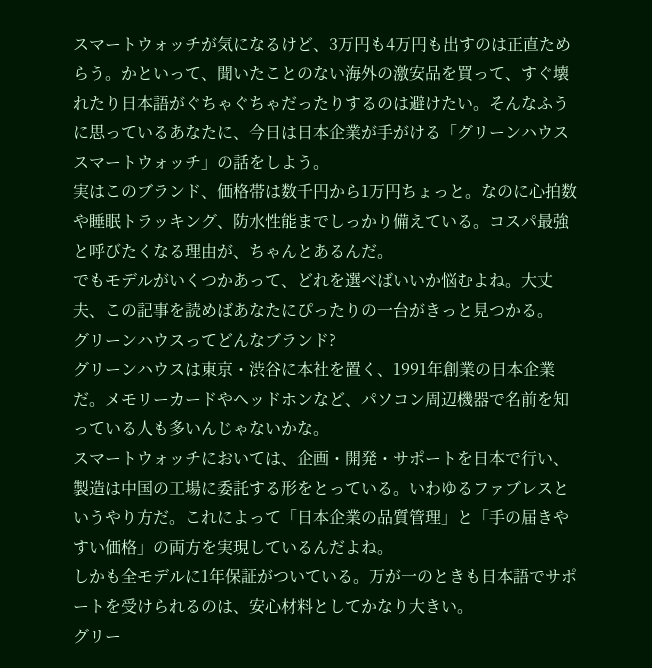スマートウォッチが気になるけど、3万円も4万円も出すのは正直ためらう。かといって、聞いたことのない海外の激安品を買って、すぐ壊れたり日本語がぐちゃぐちゃだったりするのは避けたい。そんなふうに思っているあなたに、今日は日本企業が手がける「グリーンハウス スマートウォッチ」の話をしよう。
実はこのブランド、価格帯は数千円から1万円ちょっと。なのに心拍数や睡眠トラッキング、防水性能までしっかり備えている。コスパ最強と呼びたくなる理由が、ちゃんとあるんだ。
でもモデルがいくつかあって、どれを選べばいいか悩むよね。大丈夫、この記事を読めばあなたにぴったりの一台がきっと見つかる。
グリーンハウスってどんなブランド?
グリーンハウスは東京・渋谷に本社を置く、1991年創業の日本企業だ。メモリーカードやヘッドホンなど、パソコン周辺機器で名前を知っている人も多いんじゃないかな。
スマートウォッチにおいては、企画・開発・サポートを日本で行い、製造は中国の工場に委託する形をとっている。いわゆるファブレスというやり方だ。これによって「日本企業の品質管理」と「手の届きやすい価格」の両方を実現しているんだよね。
しかも全モデルに1年保証がついている。万が一のときも日本語でサポートを受けられるのは、安心材料としてかなり大きい。
グリー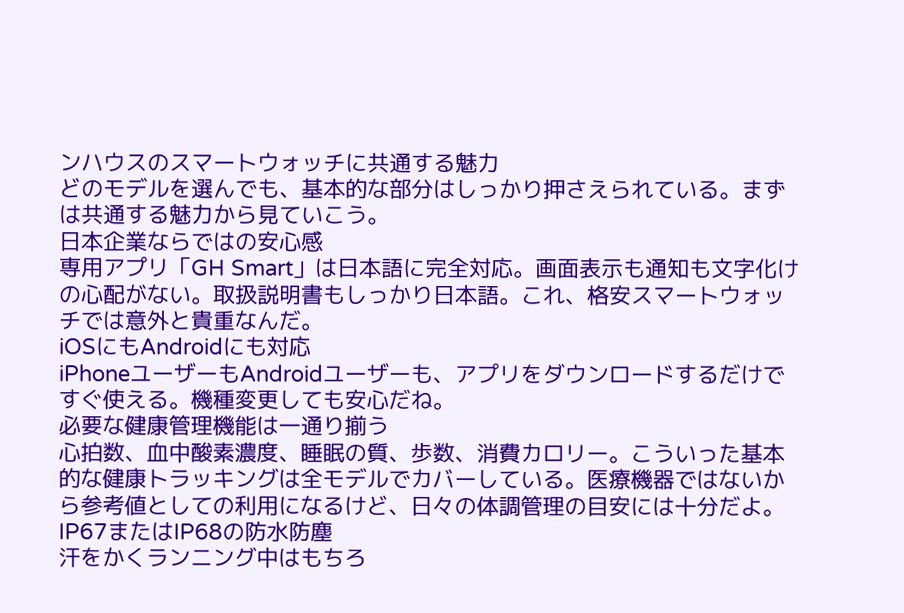ンハウスのスマートウォッチに共通する魅力
どのモデルを選んでも、基本的な部分はしっかり押さえられている。まずは共通する魅力から見ていこう。
日本企業ならではの安心感
専用アプリ「GH Smart」は日本語に完全対応。画面表示も通知も文字化けの心配がない。取扱説明書もしっかり日本語。これ、格安スマートウォッチでは意外と貴重なんだ。
iOSにもAndroidにも対応
iPhoneユーザーもAndroidユーザーも、アプリをダウンロードするだけですぐ使える。機種変更しても安心だね。
必要な健康管理機能は一通り揃う
心拍数、血中酸素濃度、睡眠の質、歩数、消費カロリー。こういった基本的な健康トラッキングは全モデルでカバーしている。医療機器ではないから参考値としての利用になるけど、日々の体調管理の目安には十分だよ。
IP67またはIP68の防水防塵
汗をかくランニング中はもちろ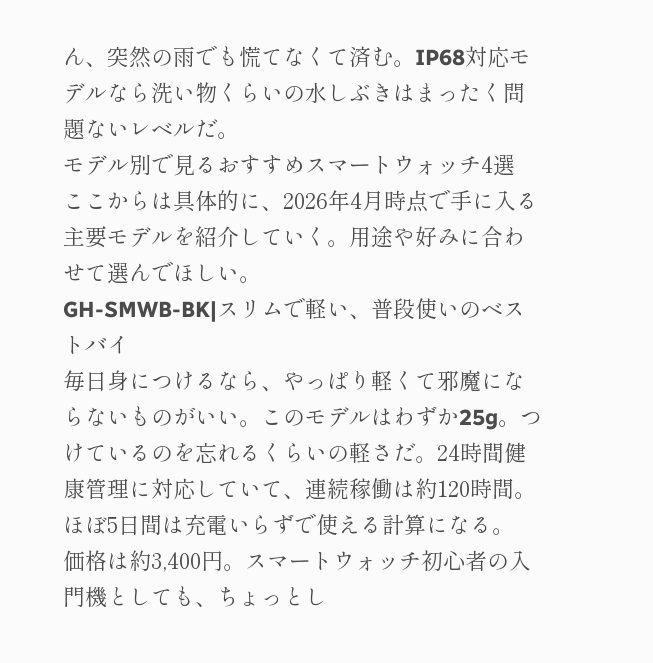ん、突然の雨でも慌てなくて済む。IP68対応モデルなら洗い物くらいの水しぶきはまったく問題ないレベルだ。
モデル別で見るおすすめスマートウォッチ4選
ここからは具体的に、2026年4月時点で手に入る主要モデルを紹介していく。用途や好みに合わせて選んでほしい。
GH-SMWB-BK|スリムで軽い、普段使いのベストバイ
毎日身につけるなら、やっぱり軽くて邪魔にならないものがいい。このモデルはわずか25g。つけているのを忘れるくらいの軽さだ。24時間健康管理に対応していて、連続稼働は約120時間。ほぼ5日間は充電いらずで使える計算になる。
価格は約3,400円。スマートウォッチ初心者の入門機としても、ちょっとし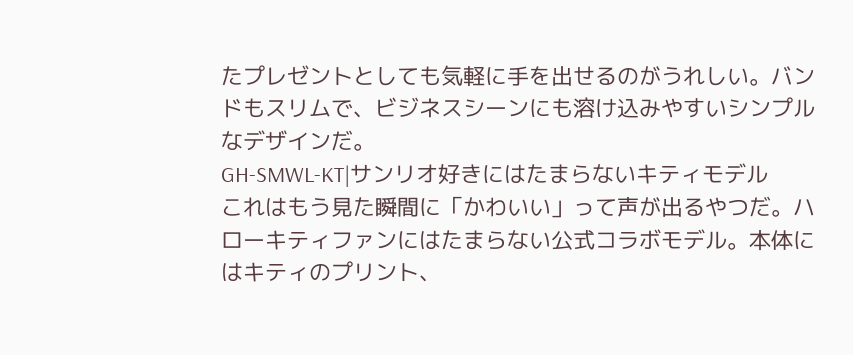たプレゼントとしても気軽に手を出せるのがうれしい。バンドもスリムで、ビジネスシーンにも溶け込みやすいシンプルなデザインだ。
GH-SMWL-KT|サンリオ好きにはたまらないキティモデル
これはもう見た瞬間に「かわいい」って声が出るやつだ。ハローキティファンにはたまらない公式コラボモデル。本体にはキティのプリント、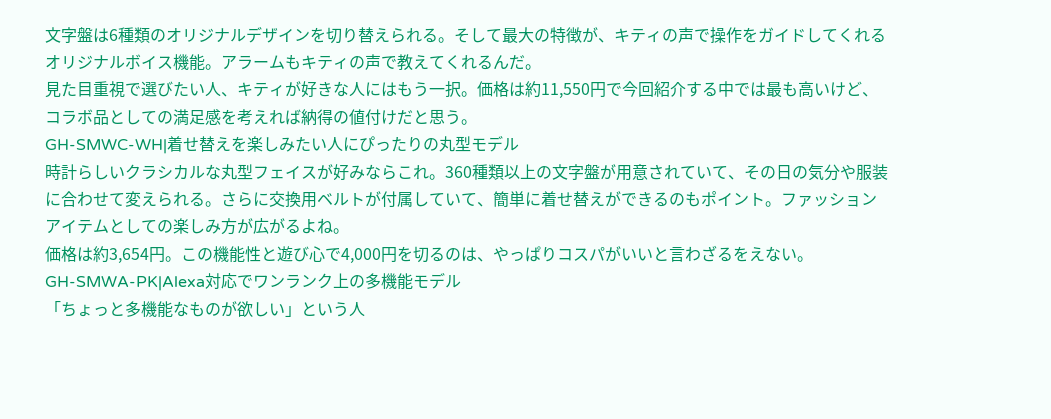文字盤は6種類のオリジナルデザインを切り替えられる。そして最大の特徴が、キティの声で操作をガイドしてくれるオリジナルボイス機能。アラームもキティの声で教えてくれるんだ。
見た目重視で選びたい人、キティが好きな人にはもう一択。価格は約11,550円で今回紹介する中では最も高いけど、コラボ品としての満足感を考えれば納得の値付けだと思う。
GH-SMWC-WH|着せ替えを楽しみたい人にぴったりの丸型モデル
時計らしいクラシカルな丸型フェイスが好みならこれ。360種類以上の文字盤が用意されていて、その日の気分や服装に合わせて変えられる。さらに交換用ベルトが付属していて、簡単に着せ替えができるのもポイント。ファッションアイテムとしての楽しみ方が広がるよね。
価格は約3,654円。この機能性と遊び心で4,000円を切るのは、やっぱりコスパがいいと言わざるをえない。
GH-SMWA-PK|Alexa対応でワンランク上の多機能モデル
「ちょっと多機能なものが欲しい」という人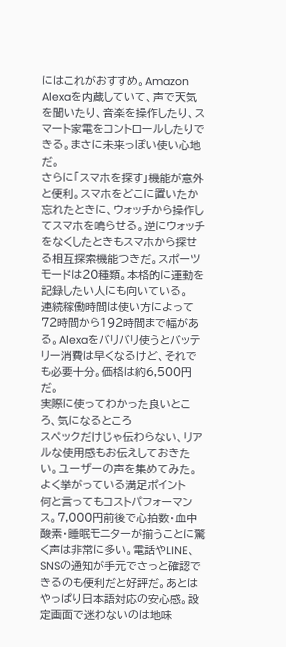にはこれがおすすめ。Amazon Alexaを内蔵していて、声で天気を聞いたり、音楽を操作したり、スマート家電をコントロールしたりできる。まさに未来っぽい使い心地だ。
さらに「スマホを探す」機能が意外と便利。スマホをどこに置いたか忘れたときに、ウォッチから操作してスマホを鳴らせる。逆にウォッチをなくしたときもスマホから探せる相互探索機能つきだ。スポーツモードは20種類。本格的に運動を記録したい人にも向いている。
連続稼働時間は使い方によって72時間から192時間まで幅がある。Alexaをバリバリ使うとバッテリー消費は早くなるけど、それでも必要十分。価格は約6,500円だ。
実際に使ってわかった良いところ、気になるところ
スペックだけじゃ伝わらない、リアルな使用感もお伝えしておきたい。ユーザーの声を集めてみた。
よく挙がっている満足ポイント
何と言ってもコストパフォーマンス。7,000円前後で心拍数・血中酸素・睡眠モニターが揃うことに驚く声は非常に多い。電話やLINE、SNSの通知が手元でさっと確認できるのも便利だと好評だ。あとはやっぱり日本語対応の安心感。設定画面で迷わないのは地味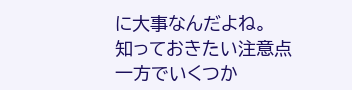に大事なんだよね。
知っておきたい注意点
一方でいくつか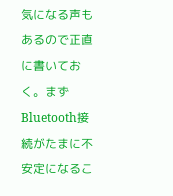気になる声もあるので正直に書いておく。まずBluetooth接続がたまに不安定になるこ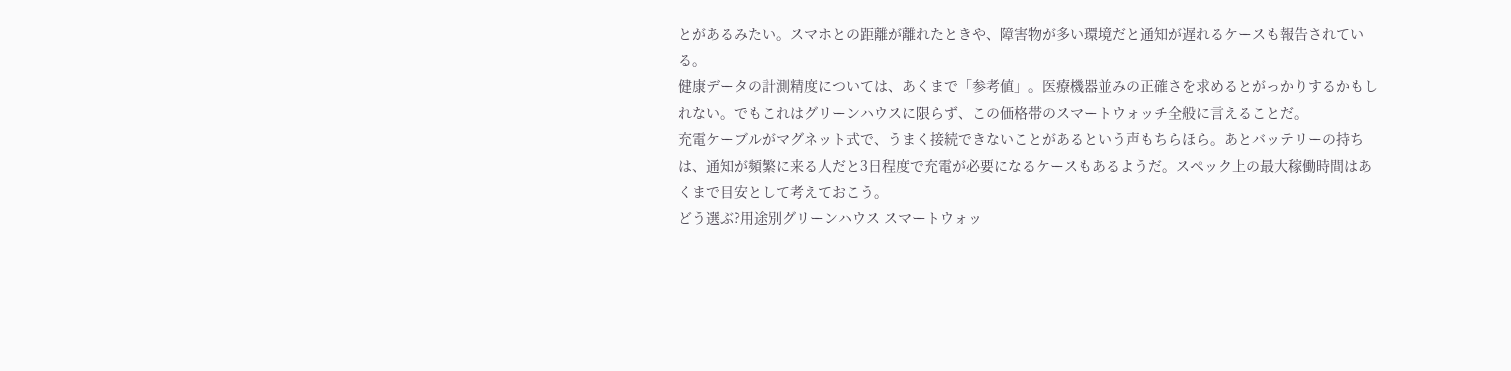とがあるみたい。スマホとの距離が離れたときや、障害物が多い環境だと通知が遅れるケースも報告されている。
健康データの計測精度については、あくまで「参考値」。医療機器並みの正確さを求めるとがっかりするかもしれない。でもこれはグリーンハウスに限らず、この価格帯のスマートウォッチ全般に言えることだ。
充電ケーブルがマグネット式で、うまく接続できないことがあるという声もちらほら。あとバッテリーの持ちは、通知が頻繁に来る人だと3日程度で充電が必要になるケースもあるようだ。スペック上の最大稼働時間はあくまで目安として考えておこう。
どう選ぶ?用途別グリーンハウス スマートウォッ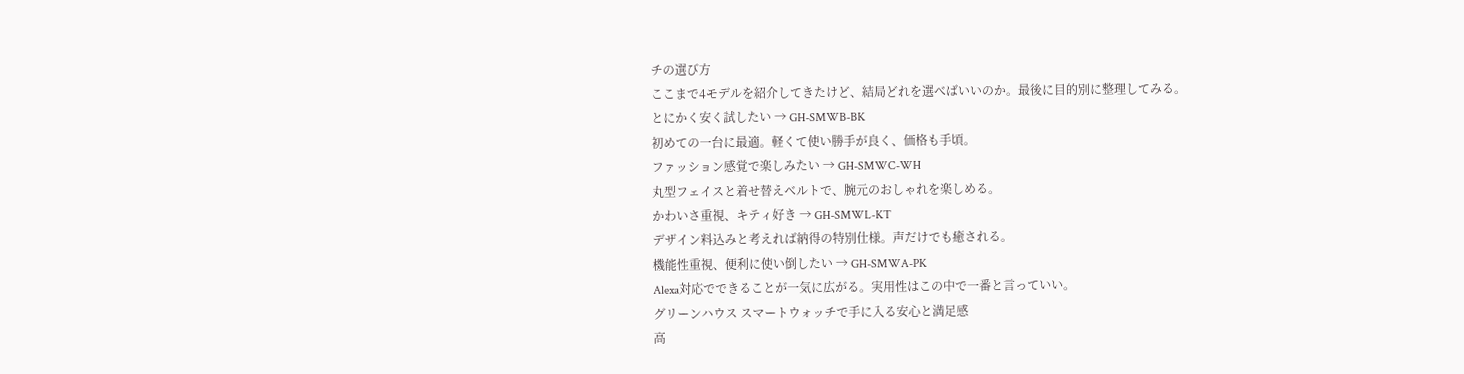チの選び方
ここまで4モデルを紹介してきたけど、結局どれを選べばいいのか。最後に目的別に整理してみる。
とにかく安く試したい → GH-SMWB-BK
初めての一台に最適。軽くて使い勝手が良く、価格も手頃。
ファッション感覚で楽しみたい → GH-SMWC-WH
丸型フェイスと着せ替えベルトで、腕元のおしゃれを楽しめる。
かわいさ重視、キティ好き → GH-SMWL-KT
デザイン料込みと考えれば納得の特別仕様。声だけでも癒される。
機能性重視、便利に使い倒したい → GH-SMWA-PK
Alexa対応でできることが一気に広がる。実用性はこの中で一番と言っていい。
グリーンハウス スマートウォッチで手に入る安心と満足感
高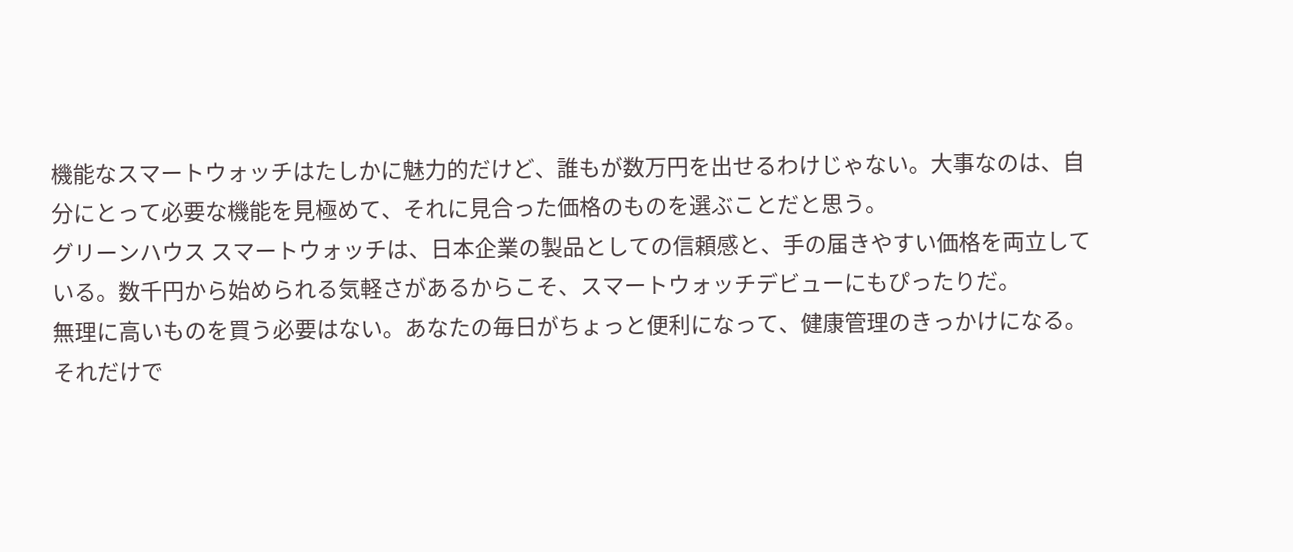機能なスマートウォッチはたしかに魅力的だけど、誰もが数万円を出せるわけじゃない。大事なのは、自分にとって必要な機能を見極めて、それに見合った価格のものを選ぶことだと思う。
グリーンハウス スマートウォッチは、日本企業の製品としての信頼感と、手の届きやすい価格を両立している。数千円から始められる気軽さがあるからこそ、スマートウォッチデビューにもぴったりだ。
無理に高いものを買う必要はない。あなたの毎日がちょっと便利になって、健康管理のきっかけになる。それだけで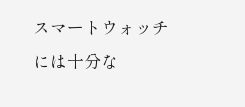スマートウォッチには十分な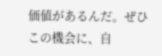価値があるんだ。ぜひこの機会に、自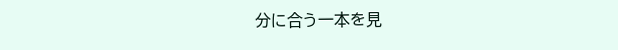分に合う一本を見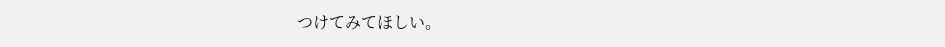つけてみてほしい。